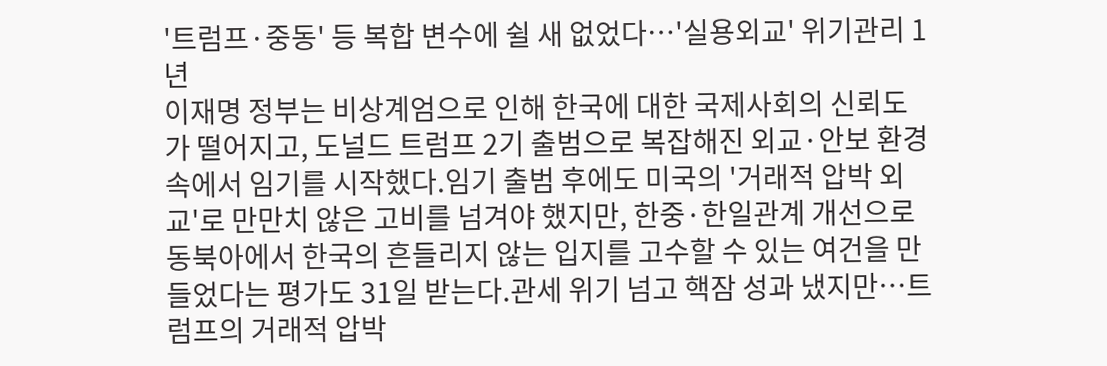'트럼프·중동' 등 복합 변수에 쉴 새 없었다…'실용외교' 위기관리 1년
이재명 정부는 비상계엄으로 인해 한국에 대한 국제사회의 신뢰도가 떨어지고, 도널드 트럼프 2기 출범으로 복잡해진 외교·안보 환경 속에서 임기를 시작했다.임기 출범 후에도 미국의 '거래적 압박 외교'로 만만치 않은 고비를 넘겨야 했지만, 한중·한일관계 개선으로 동북아에서 한국의 흔들리지 않는 입지를 고수할 수 있는 여건을 만들었다는 평가도 31일 받는다.관세 위기 넘고 핵잠 성과 냈지만…트럼프의 거래적 압박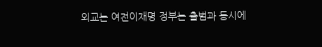외교는 여전이재명 정부는 출범과 동시에